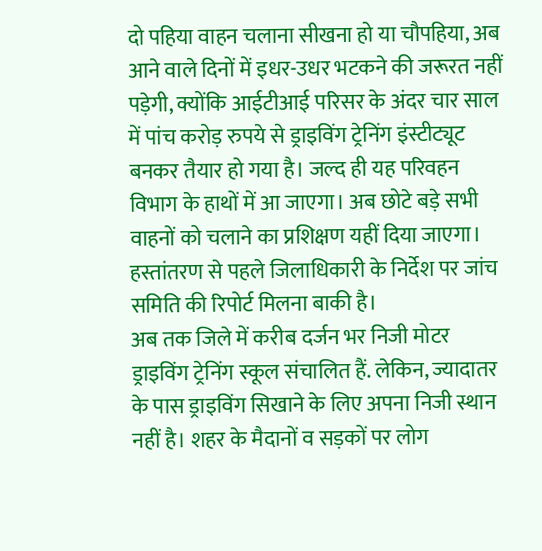दो पहिया वाहन चलाना सीखना हो या चौपहिया, अब आने वाले दिनों में इधर-उधर भटकने की जरूरत नहीं पड़ेगी, क्योंकि आईटीआई परिसर के अंदर चार साल में पांच करोड़ रुपये से ड्राइविंग ट्रेनिंग इंस्टीट्यूट बनकर तैयार हो गया है। जल्द ही यह परिवहन विभाग के हाथों में आ जाएगा। अब छोटे बड़े सभी वाहनों को चलाने का प्रशिक्षण यहीं दिया जाएगा। हस्तांतरण से पहले जिलाधिकारी के निर्देश पर जांच समिति की रिपोर्ट मिलना बाकी है।
अब तक जिले में करीब दर्जन भर निजी मोटर ड्राइविंग ट्रेनिंग स्कूल संचालित हैं. लेकिन, ज्यादातर के पास ड्राइविंग सिखाने के लिए अपना निजी स्थान नहीं है। शहर के मैदानों व सड़कों पर लोग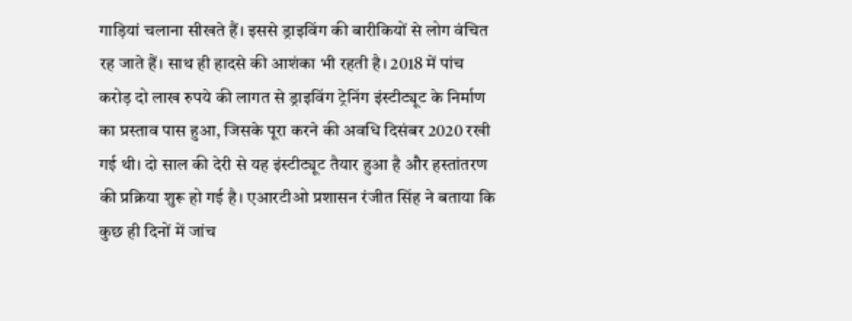गाड़ियां चलाना सीखते हैं। इससे ड्राइविंग की बारीकियों से लोग वंचित रह जाते हैं। साथ ही हादसे की आशंका भी रहती है। 2018 में पांच करोड़ दो लाख रुपये की लागत से ड्राइविंग ट्रेनिंग इंस्टीट्यूट के निर्माण का प्रस्ताव पास हुआ, जिसके पूरा करने की अवधि दिसंबर 2020 रखी गई थी। दो साल की देरी से यह इंस्टीट्यूट तैयार हुआ है और हस्तांतरण की प्रक्रिया शुरू हो गई है। एआरटीओ प्रशासन रंजीत सिंह ने बताया कि कुछ ही दिनों में जांच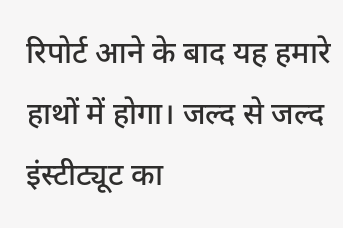रिपोर्ट आने के बाद यह हमारे हाथों में होगा। जल्द से जल्द इंस्टीट्यूट का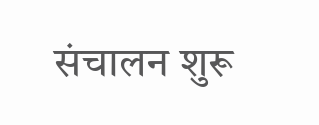संचालन शुरू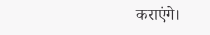कराएंगे।